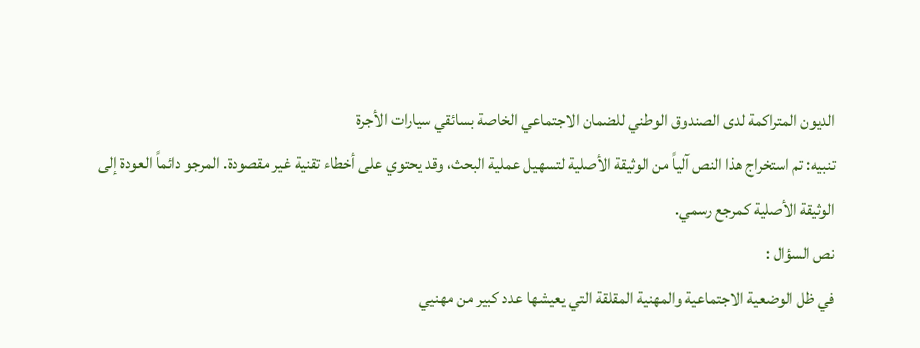الديون المتراكمة لدى الصندوق الوطني للضمان الاجتماعي الخاصة بسائقي سيارات الأجرة
تنبيه: تم استخراج هذا النص آلياً من الوثيقة الأصلية لتسهيل عملية البحث، وقد يحتوي على أخطاء تقنية غير مقصودة. المرجو دائماً العودة إلى الوثيقة الأصلية كمرجع رسمي.
نص السؤال :
في ظل الوضعية الاجتماعية والمهنية المقلقة التي يعيشها عدد كبير من مهنيي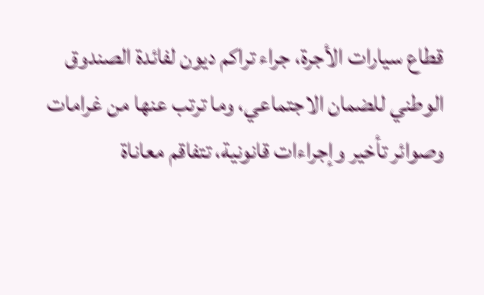قطاع سيارات الأجرة، جراء تراكم ديون لفائدة الصندوق الوطني للضمان الاجتماعي، وما ترتب عنها من غرامات وصوائر تأخير وإجراءات قانونية، تتفاقم معاناة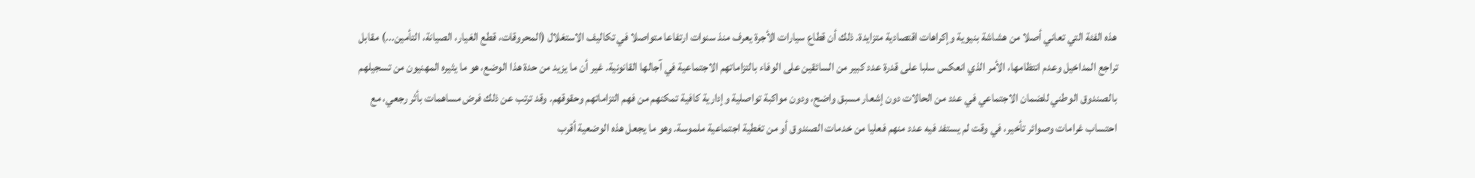هذه الفئة التي تعاني أصلا من هشاشة بنيوية وإكراهات اقتصادية متزايدة. ذلك أن قطاع سيارات الأجرة يعرف منذ سنوات ارتفاعا متواصلا في تكاليف الاستغلال (المحروقات، قطع الغيار، الصيانة، التأمين...) مقابل تراجع المداخيل وعدم انتظامها، الأمر الذي انعكس سلبا على قدرة عدد كبير من السائقين على الوفاء بالتزاماتهم الاجتماعية في آجالها القانونية. غير أن ما يزيد من حدة هذا الوضع، هو ما يثيره المهنيون من تسجيلهم بالصندوق الوطني للضمان الاجتماعي في عدد من الحالات دون إشعار مسبق واضح، ودون مواكبة تواصلية وإدارية كافية تمكنهم من فهم التزاماتهم وحقوقهم. وقد ترتب عن ذلك فرض مساهمات بأثر رجعي، مع احتساب غرامات وصوائر تأخير، في وقت لم يستفد فيه عدد منهم فعليا من خدمات الصندوق أو من تغطية اجتماعية ملموسة. وهو ما يجعل هذه الوضعية أقرب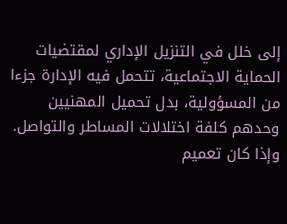إلى خلل في التنزيل الإداري لمقتضيات الحماية الاجتماعية، تتحمل فيه الإدارة جزءا من المسؤولية، بدل تحميل المهنيين وحدهم كلفة اختلالات المساطر والتواصل. وإذا كان تعميم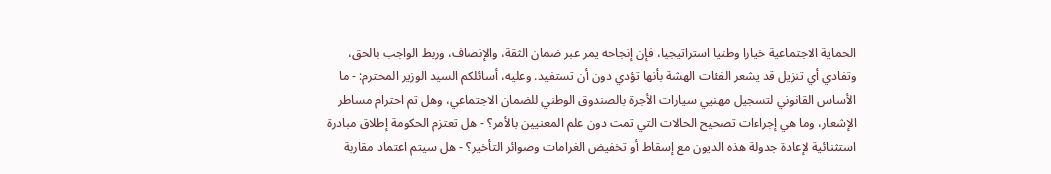الحماية الاجتماعية خيارا وطنيا استراتيجيا، فإن إنجاحه يمر عبر ضمان الثقة، والإنصاف، وربط الواجب بالحق، وتفادي أي تنزيل قد يشعر الفئات الهشة بأنها تؤدي دون أن تستفيد. وعليه، أسائلكم السيد الوزير المحترم: - ما الأساس القانوني لتسجيل مهنيي سيارات الأجرة بالصندوق الوطني للضمان الاجتماعي، وهل تم احترام مساطر الإشعار، وما هي إجراءات تصحيح الحالات التي تمت دون علم المعنيين بالأمر؟ - هل تعتزم الحكومة إطلاق مبادرة استثنائية لإعادة جدولة هذه الديون مع إسقاط أو تخفيض الغرامات وصوائر التأخير؟ - هل سيتم اعتماد مقاربة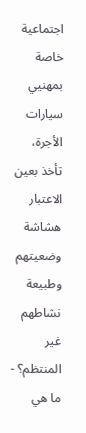اجتماعية خاصة بمهنيي سيارات الأجرة، تأخذ بعين الاعتبار هشاشة وضعيتهم وطبيعة نشاطهم غير المنتظم؟ - ما هي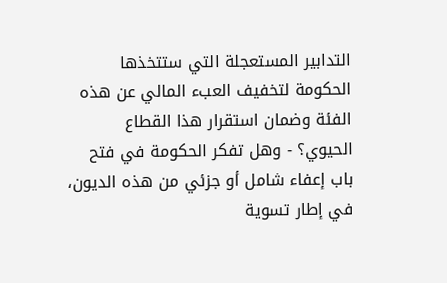التدابير المستعجلة التي ستتخذها الحكومة لتخفيف العبء المالي عن هذه الفئة وضمان استقرار هذا القطاع الحيوي؟ - وهل تفكر الحكومة في فتح باب إعفاء شامل أو جزئي من هذه الديون، في إطار تسوية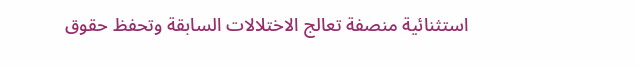استثنائية منصفة تعالج الاختلالات السابقة وتحفظ حقوق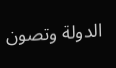الدولة وتصون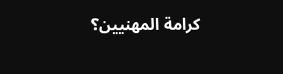كرامة المهنيين؟